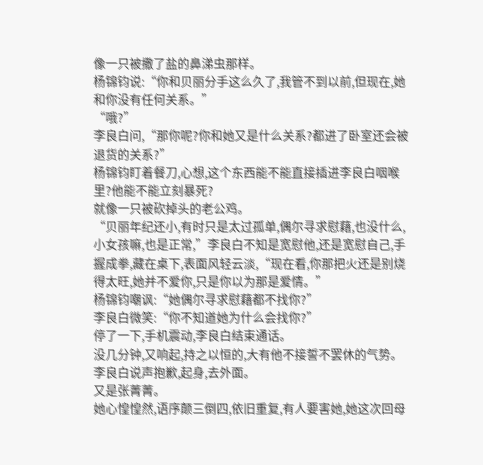像一只被撒了盐的鼻涕虫那样。
杨锦钧说:“你和贝丽分手这么久了,我管不到以前,但现在,她和你没有任何关系。”
“哦?”
李良白问,“那你呢?你和她又是什么关系?都进了卧室还会被退货的关系?”
杨锦钧盯着餐刀,心想,这个东西能不能直接插进李良白咽喉里?他能不能立刻暴死?
就像一只被砍掉头的老公鸡。
“贝丽年纪还小,有时只是太过孤单,偶尔寻求慰藉,也没什么,小女孩嘛,也是正常,”李良白不知是宽慰他,还是宽慰自己,手握成拳,藏在桌下,表面风轻云淡,“现在看,你那把火还是别烧得太旺,她并不爱你,只是你以为那是爱情。”
杨锦钧嘲讽:“她偶尔寻求慰藉都不找你?”
李良白微笑:“你不知道她为什么会找你?”
停了一下,手机震动,李良白结束通话。
没几分钟,又响起,持之以恒的,大有他不接誓不罢休的气势。
李良白说声抱歉,起身,去外面。
又是张菁菁。
她心惶惶然,语序颠三倒四,依旧重复,有人要害她,她这次回母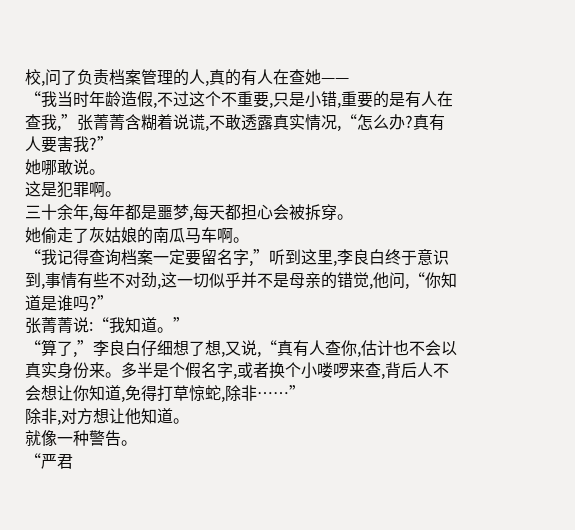校,问了负责档案管理的人,真的有人在查她——
“我当时年龄造假,不过这个不重要,只是小错,重要的是有人在查我,”张菁菁含糊着说谎,不敢透露真实情况,“怎么办?真有人要害我?”
她哪敢说。
这是犯罪啊。
三十余年,每年都是噩梦,每天都担心会被拆穿。
她偷走了灰姑娘的南瓜马车啊。
“我记得查询档案一定要留名字,”听到这里,李良白终于意识到,事情有些不对劲,这一切似乎并不是母亲的错觉,他问,“你知道是谁吗?”
张菁菁说:“我知道。”
“算了,”李良白仔细想了想,又说,“真有人查你,估计也不会以真实身份来。多半是个假名字,或者换个小喽啰来查,背后人不会想让你知道,免得打草惊蛇,除非……”
除非,对方想让他知道。
就像一种警告。
“严君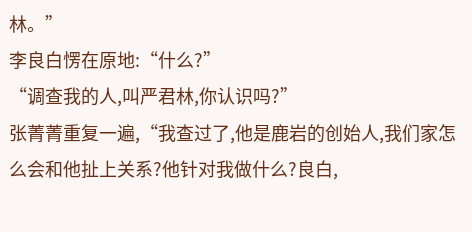林。”
李良白愣在原地:“什么?”
“调查我的人,叫严君林,你认识吗?”
张菁菁重复一遍,“我查过了,他是鹿岩的创始人,我们家怎么会和他扯上关系?他针对我做什么?良白,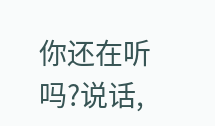你还在听吗?说话,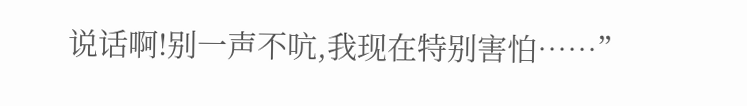说话啊!别一声不吭,我现在特别害怕……”